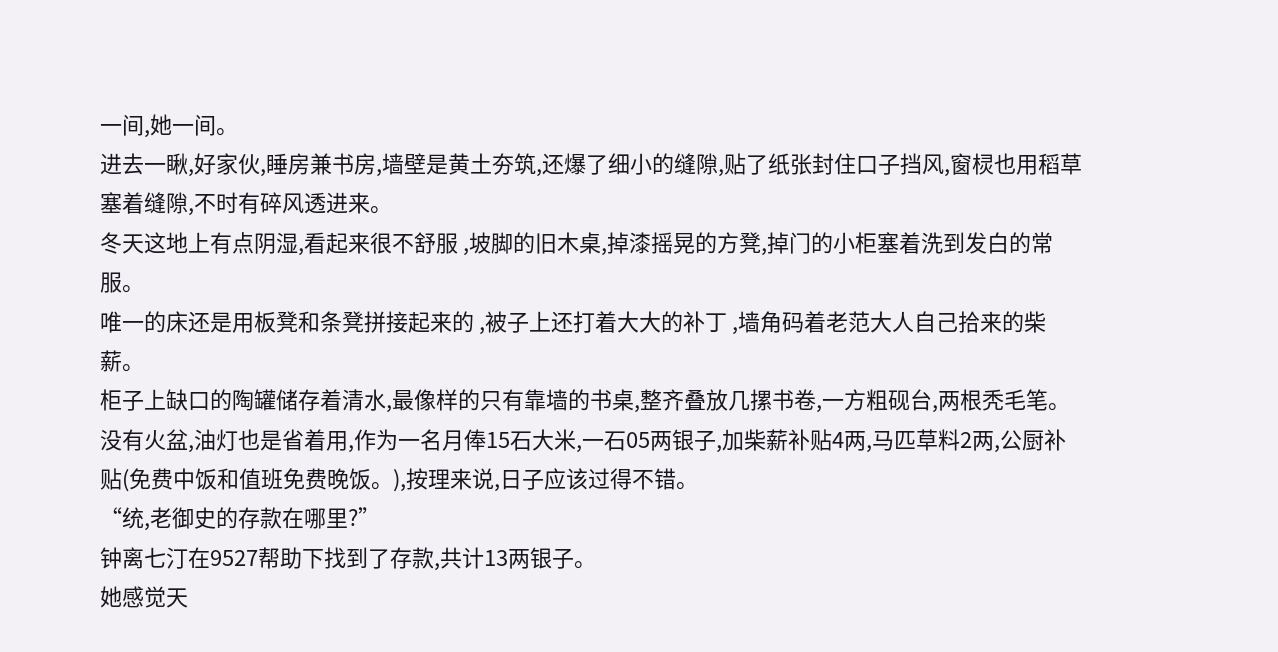一间,她一间。
进去一瞅,好家伙,睡房兼书房,墙壁是黄土夯筑,还爆了细小的缝隙,贴了纸张封住口子挡风,窗棂也用稻草塞着缝隙,不时有碎风透进来。
冬天这地上有点阴湿,看起来很不舒服 ,坡脚的旧木桌,掉漆摇晃的方凳,掉门的小柜塞着洗到发白的常服。
唯一的床还是用板凳和条凳拼接起来的 ,被子上还打着大大的补丁 ,墙角码着老范大人自己拾来的柴薪。
柜子上缺口的陶罐储存着清水,最像样的只有靠墙的书桌,整齐叠放几摞书卷,一方粗砚台,两根秃毛笔。
没有火盆,油灯也是省着用,作为一名月俸15石大米,一石05两银子,加柴薪补贴4两,马匹草料2两,公厨补贴(免费中饭和值班免费晚饭。),按理来说,日子应该过得不错。
“统,老御史的存款在哪里?”
钟离七汀在9527帮助下找到了存款,共计13两银子。
她感觉天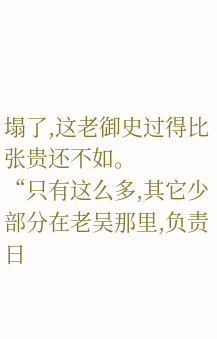塌了,这老御史过得比张贵还不如。
“只有这么多,其它少部分在老吴那里,负责日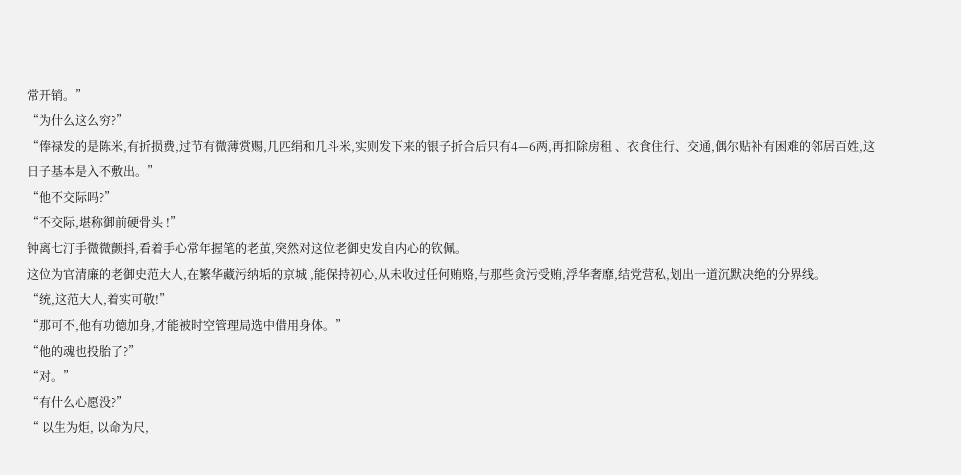常开销。”
“为什么这么穷?”
“俸禄发的是陈米,有折损费,过节有微薄赏赐,几匹绢和几斗米,实则发下来的银子折合后只有4—6两,再扣除房租 、衣食住行、交通,偶尔贴补有困难的邻居百姓,这日子基本是入不敷出。”
“他不交际吗?”
“不交际,堪称御前硬骨头 !”
钟离七汀手微微颤抖,看着手心常年握笔的老茧,突然对这位老御史发自内心的钦佩。
这位为官清廉的老御史范大人,在繁华藏污纳垢的京城 ,能保持初心,从未收过任何贿赂,与那些贪污受贿,浮华奢靡,结党营私,划出一道沉默决绝的分界线。
“统,这范大人,着实可敬!”
“那可不,他有功德加身,才能被时空管理局选中借用身体。”
“他的魂也投胎了?”
“对。”
“有什么心愿没?”
“ 以生为炬, 以命为尺,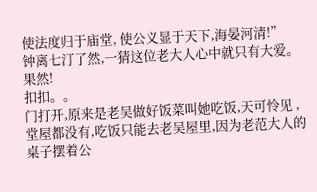使法度归于庙堂, 使公义显于天下,海晏河清!”
钟离七汀了然,一猜这位老大人心中就只有大爱。果然!
扣扣。。
门打开,原来是老吴做好饭菜叫她吃饭,天可怜见 ,堂屋都没有,吃饭只能去老吴屋里,因为老范大人的桌子摆着公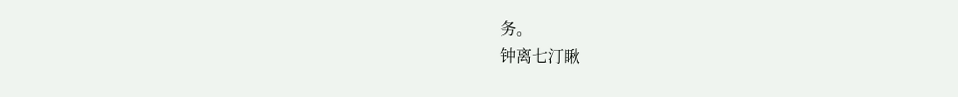务。
钟离七汀瞅